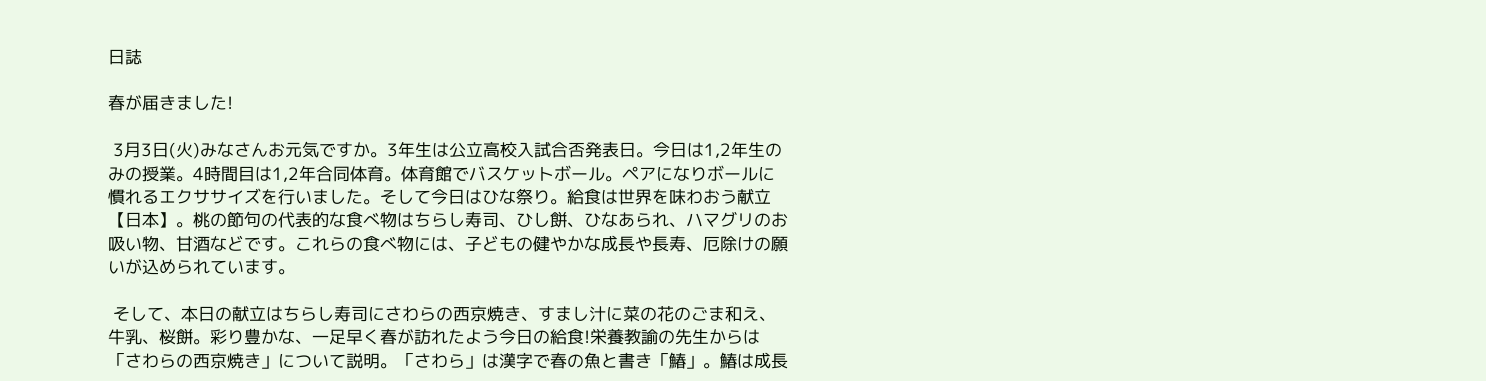日誌

春が届きました!

 3月3日(火)みなさんお元気ですか。3年生は公立高校入試合否発表日。今日は1,2年生のみの授業。4時間目は1,2年合同体育。体育館でバスケットボール。ペアになりボールに慣れるエクササイズを行いました。そして今日はひな祭り。給食は世界を味わおう献立【日本】。桃の節句の代表的な食べ物はちらし寿司、ひし餅、ひなあられ、ハマグリのお吸い物、甘酒などです。これらの食べ物には、子どもの健やかな成長や長寿、厄除けの願いが込められています。

 そして、本日の献立はちらし寿司にさわらの西京焼き、すまし汁に菜の花のごま和え、牛乳、桜餅。彩り豊かな、一足早く春が訪れたよう今日の給食!栄養教諭の先生からは「さわらの西京焼き」について説明。「さわら」は漢字で春の魚と書き「鰆」。鰆は成長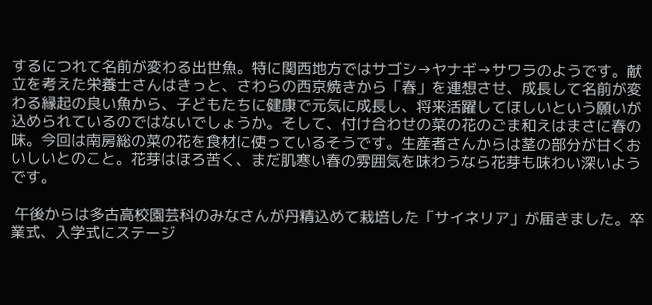するにつれて名前が変わる出世魚。特に関西地方ではサゴシ→ヤナギ→サワラのようです。献立を考えた栄養士さんはきっと、さわらの西京焼きから「春」を連想させ、成長して名前が変わる縁起の良い魚から、子どもたちに健康で元気に成長し、将来活躍してほしいという願いが込められているのではないでしょうか。そして、付け合わせの菜の花のごま和えはまさに春の味。今回は南房総の菜の花を食材に使っているそうです。生産者さんからは茎の部分が甘くおいしいとのこと。花芽はほろ苦く、まだ肌寒い春の雰囲気を味わうなら花芽も味わい深いようです。

 午後からは多古高校園芸科のみなさんが丹精込めて栽培した「サイネリア」が届きました。卒業式、入学式にステージ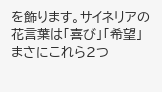を飾ります。サイネリアの花言葉は「喜び」「希望」まさにこれら2つ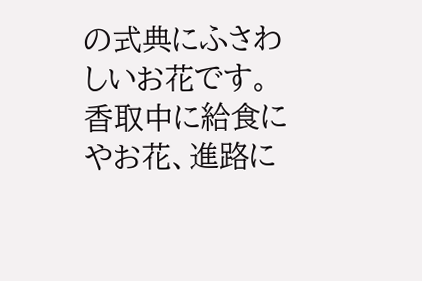の式典にふさわしいお花です。香取中に給食にやお花、進路に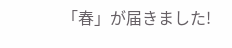「春」が届きました!